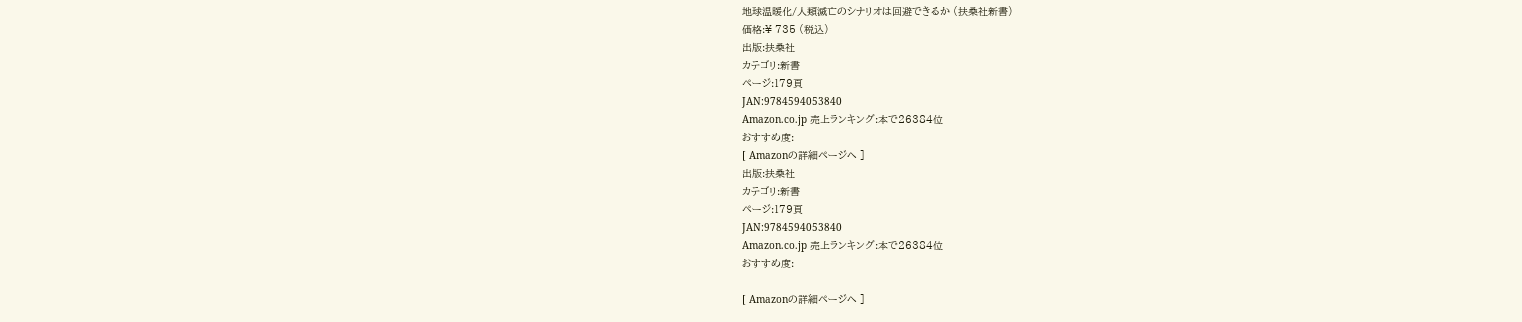地球温暖化/人類滅亡のシナリオは回避できるか (扶桑社新書)
価格:¥ 735 (税込)
出版:扶桑社
カテゴリ:新書
ページ:179頁
JAN:9784594053840
Amazon.co.jp 売上ランキング:本で26384位
おすすめ度:
[ Amazonの詳細ページへ ]
出版:扶桑社
カテゴリ:新書
ページ:179頁
JAN:9784594053840
Amazon.co.jp 売上ランキング:本で26384位
おすすめ度:

[ Amazonの詳細ページへ ]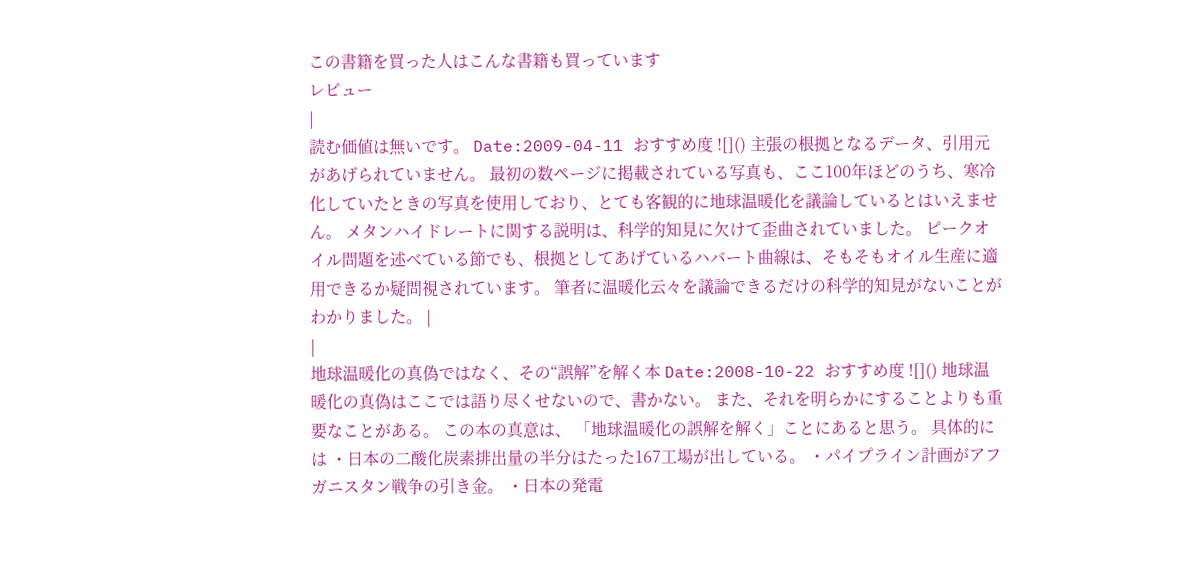この書籍を買った人はこんな書籍も買っています
レビュー
|
読む価値は無いです。 Date:2009-04-11 おすすめ度 ![]() 主張の根拠となるデータ、引用元があげられていません。 最初の数ページに掲載されている写真も、ここ100年ほどのうち、寒冷化していたときの写真を使用しており、とても客観的に地球温暖化を議論しているとはいえません。 メタンハイドレートに関する説明は、科学的知見に欠けて歪曲されていました。 ピークオイル問題を述べている節でも、根拠としてあげているハバート曲線は、そもそもオイル生産に適用できるか疑問視されています。 筆者に温暖化云々を議論できるだけの科学的知見がないことがわかりました。 |
|
地球温暖化の真偽ではなく、その“誤解”を解く本 Date:2008-10-22 おすすめ度 ![]() 地球温暖化の真偽はここでは語り尽くせないので、書かない。 また、それを明らかにすることよりも重要なことがある。 この本の真意は、 「地球温暖化の誤解を解く」ことにあると思う。 具体的には ・日本の二酸化炭素排出量の半分はたった167工場が出している。 ・パイプライン計画がアフガニスタン戦争の引き金。 ・日本の発電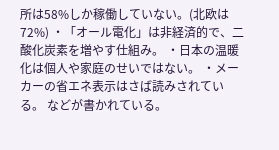所は58%しか稼働していない。(北欧は72%) ・「オール電化」は非経済的で、二酸化炭素を増やす仕組み。 ・日本の温暖化は個人や家庭のせいではない。 ・メーカーの省エネ表示はさば読みされている。 などが書かれている。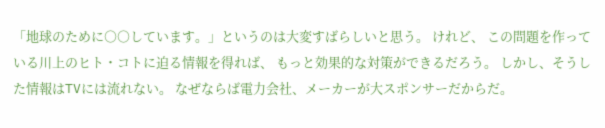「地球のために○○しています。」というのは大変すばらしいと思う。 けれど、 この問題を作っている川上のヒト・コトに迫る情報を得れば、 もっと効果的な対策ができるだろう。 しかし、そうした情報はTVには流れない。 なぜならば電力会社、メーカーが大スポンサーだからだ。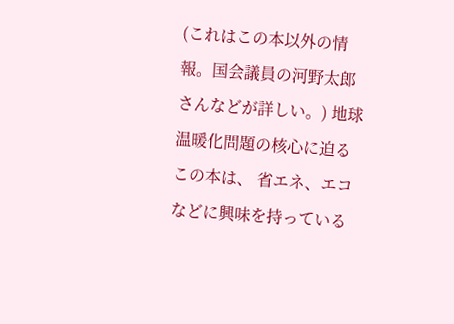(これはこの本以外の情報。国会議員の河野太郎さんなどが詳しい。) 地球温暖化問題の核心に迫るこの本は、 省エネ、エコなどに興味を持っている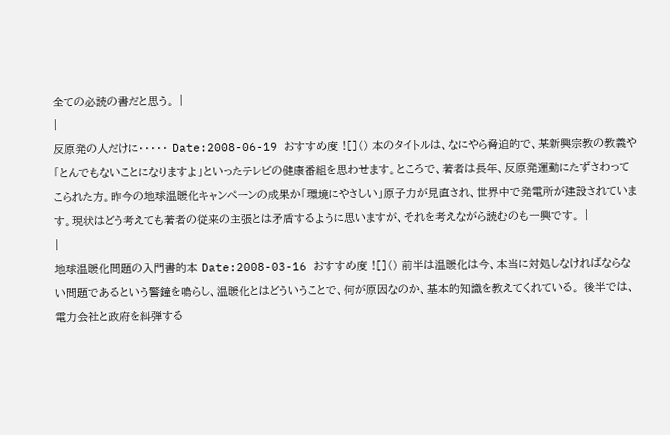全ての必読の書だと思う。 |
|
反原発の人だけに・・・・・ Date:2008-06-19 おすすめ度 ![]() 本のタイトルは、なにやら脅迫的で、某新興宗教の教義や「とんでもないことになりますよ」といったテレビの健康番組を思わせます。ところで、著者は長年、反原発運動にたずさわってこられた方。昨今の地球温暖化キャンペーンの成果か「環境にやさしい」原子力が見直され、世界中で発電所が建設されています。現状はどう考えても著者の従来の主張とは矛盾するように思いますが、それを考えながら読むのも一興です。 |
|
地球温暖化問題の入門書的本 Date:2008-03-16 おすすめ度 ![]() 前半は温暖化は今、本当に対処しなければならない問題であるという警鐘を鳴らし、温暖化とはどういうことで、何が原因なのか、基本的知識を教えてくれている。 後半では、電力会社と政府を糾弾する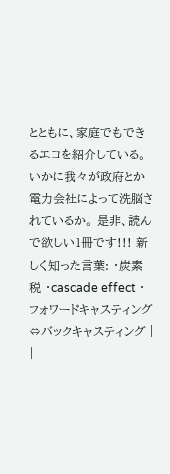とともに、家庭でもできるエコを紹介している。 いかに我々が政府とか電力会社によって洗脳されているか。 是非、読んで欲しい1冊です!!! 新しく知った言葉: ・炭素税 ・cascade effect ・フォワードキャスティング⇔バックキャスティング |
|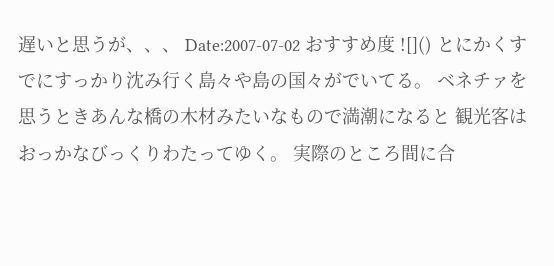遅いと思うが、、、 Date:2007-07-02 おすすめ度 ![]() とにかくすでにすっかり沈み行く島々や島の国々がでいてる。 ベネチァを思うときあんな橋の木材みたいなもので満潮になると 観光客はおっかなびっくりわたってゆく。 実際のところ間に合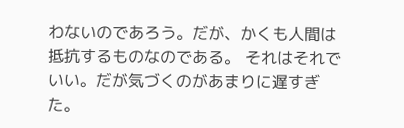わないのであろう。だが、かくも人間は 抵抗するものなのである。 それはそれでいい。だが気づくのがあまりに遅すぎた。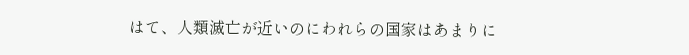はて、人類滅亡が近いのにわれらの国家はあまりに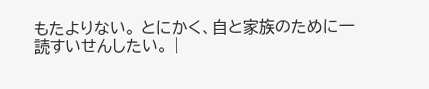もたよりない。 とにかく、自と家族のために一読すいせんしたい。 |